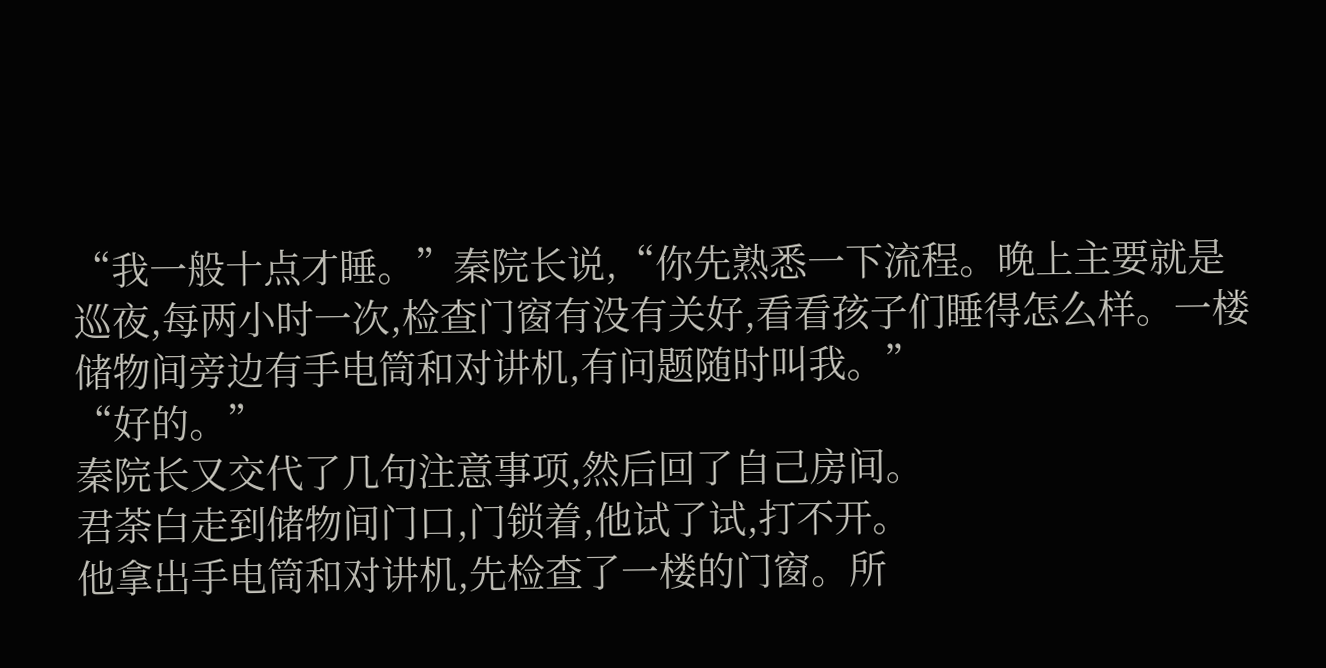“我一般十点才睡。”秦院长说,“你先熟悉一下流程。晚上主要就是巡夜,每两小时一次,检查门窗有没有关好,看看孩子们睡得怎么样。一楼储物间旁边有手电筒和对讲机,有问题随时叫我。”
“好的。”
秦院长又交代了几句注意事项,然后回了自己房间。
君荼白走到储物间门口,门锁着,他试了试,打不开。
他拿出手电筒和对讲机,先检查了一楼的门窗。所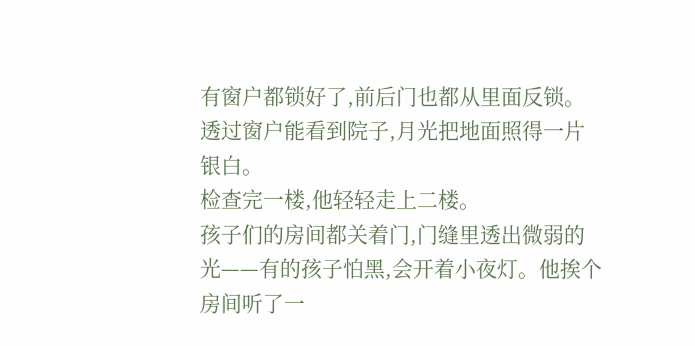有窗户都锁好了,前后门也都从里面反锁。透过窗户能看到院子,月光把地面照得一片银白。
检查完一楼,他轻轻走上二楼。
孩子们的房间都关着门,门缝里透出微弱的光——有的孩子怕黑,会开着小夜灯。他挨个房间听了一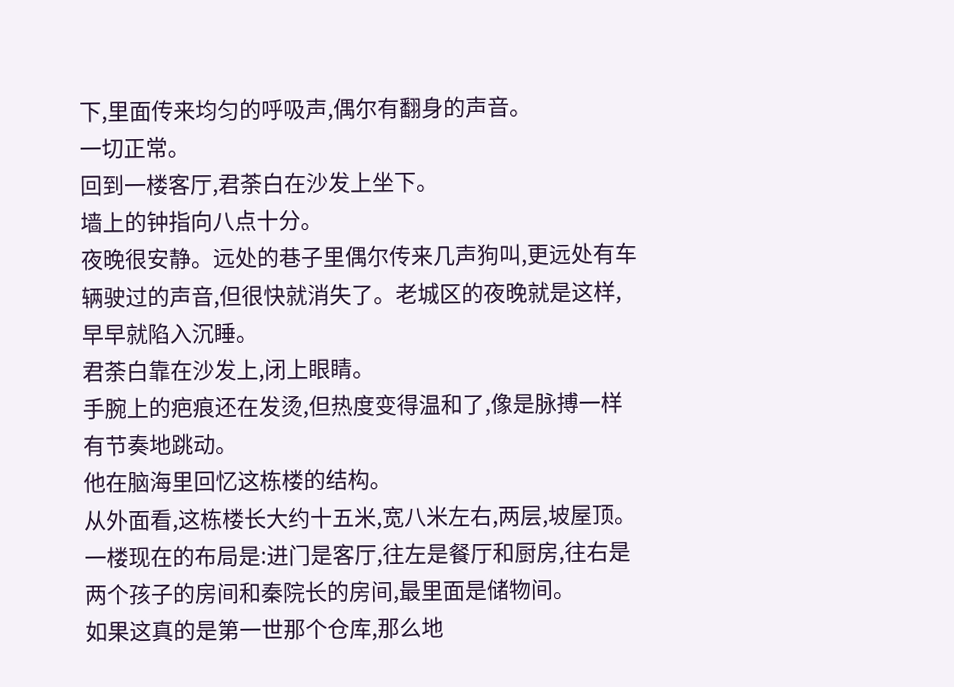下,里面传来均匀的呼吸声,偶尔有翻身的声音。
一切正常。
回到一楼客厅,君荼白在沙发上坐下。
墙上的钟指向八点十分。
夜晚很安静。远处的巷子里偶尔传来几声狗叫,更远处有车辆驶过的声音,但很快就消失了。老城区的夜晚就是这样,早早就陷入沉睡。
君荼白靠在沙发上,闭上眼睛。
手腕上的疤痕还在发烫,但热度变得温和了,像是脉搏一样有节奏地跳动。
他在脑海里回忆这栋楼的结构。
从外面看,这栋楼长大约十五米,宽八米左右,两层,坡屋顶。一楼现在的布局是:进门是客厅,往左是餐厅和厨房,往右是两个孩子的房间和秦院长的房间,最里面是储物间。
如果这真的是第一世那个仓库,那么地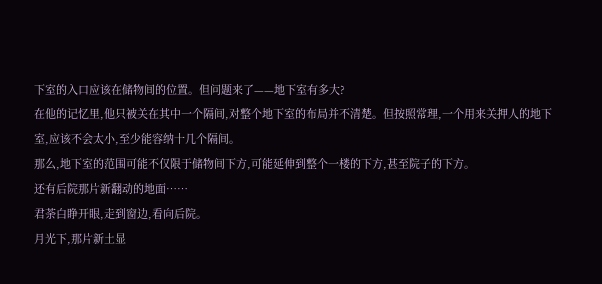下室的入口应该在储物间的位置。但问题来了——地下室有多大?
在他的记忆里,他只被关在其中一个隔间,对整个地下室的布局并不清楚。但按照常理,一个用来关押人的地下室,应该不会太小,至少能容纳十几个隔间。
那么,地下室的范围可能不仅限于储物间下方,可能延伸到整个一楼的下方,甚至院子的下方。
还有后院那片新翻动的地面……
君荼白睁开眼,走到窗边,看向后院。
月光下,那片新土显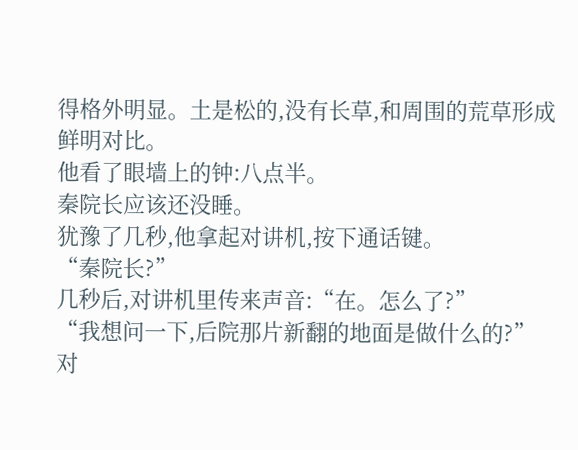得格外明显。土是松的,没有长草,和周围的荒草形成鲜明对比。
他看了眼墙上的钟:八点半。
秦院长应该还没睡。
犹豫了几秒,他拿起对讲机,按下通话键。
“秦院长?”
几秒后,对讲机里传来声音:“在。怎么了?”
“我想问一下,后院那片新翻的地面是做什么的?”
对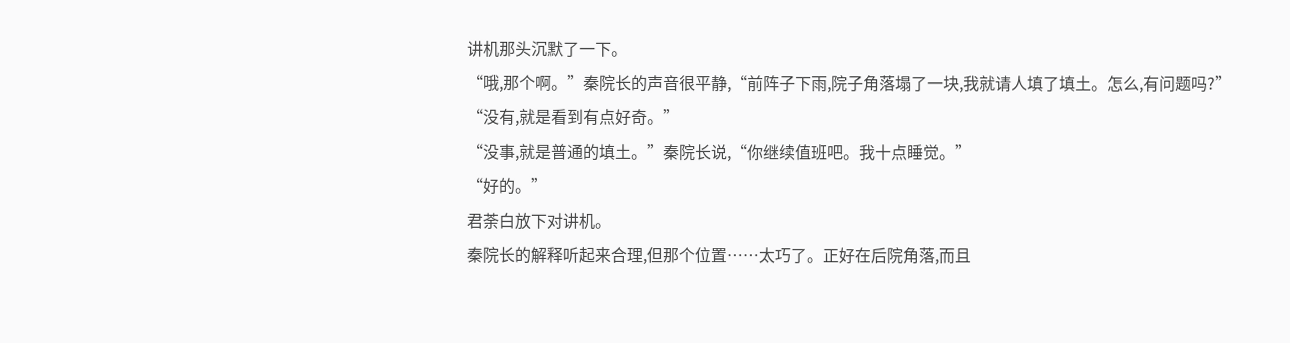讲机那头沉默了一下。
“哦,那个啊。”秦院长的声音很平静,“前阵子下雨,院子角落塌了一块,我就请人填了填土。怎么,有问题吗?”
“没有,就是看到有点好奇。”
“没事,就是普通的填土。”秦院长说,“你继续值班吧。我十点睡觉。”
“好的。”
君荼白放下对讲机。
秦院长的解释听起来合理,但那个位置……太巧了。正好在后院角落,而且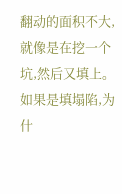翻动的面积不大,就像是在挖一个坑,然后又填上。
如果是填塌陷,为什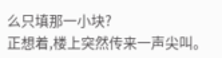么只填那一小块?
正想着,楼上突然传来一声尖叫。